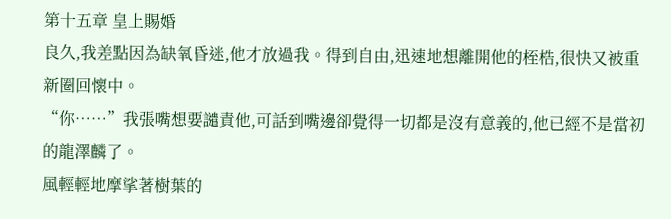第十五章 皇上賜婚
良久,我差點因為缺氧昏迷,他才放過我。得到自由,迅速地想離開他的桎梏,很快又被重新圈回懷中。
“你……”我張嘴想要譴責他,可話到嘴邊卻覺得一切都是沒有意義的,他已經不是當初的龍澤麟了。
風輕輕地摩挲著樹葉的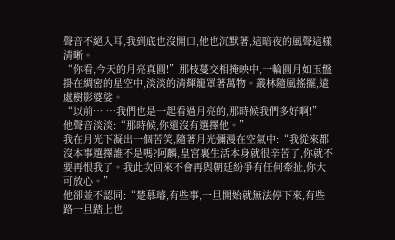聲音不絕入耳,我到底也沒開口,他也沉默著,這暗夜的風聲這樣清晰。
“你看,今天的月亮真圓!”那枝蔓交相掩映中,一輪圓月如玉盤掛在綢密的星空中,淡淡的清輝籠罩著萬物。叢林隨風搖擺,遠處樹影婆娑。
“以前… …我們也是一起看過月亮的,那時候我們多好啊!”
他聲音淡淡:“那時候,你還沒有選擇他。”
我在月光下凝出一個苦笑,隨著月光彌漫在空氣中:“我從來都沒本事選擇誰不是嗎?阿麟,皇宮裏生活本身就很辛苦了,你就不要再恨我了。我此次回來不會再與朝廷紛爭有任何牽扯,你大可放心。”
他卻並不認同:“楚慕璿,有些事,一旦開始就無法停下來,有些路一旦踏上也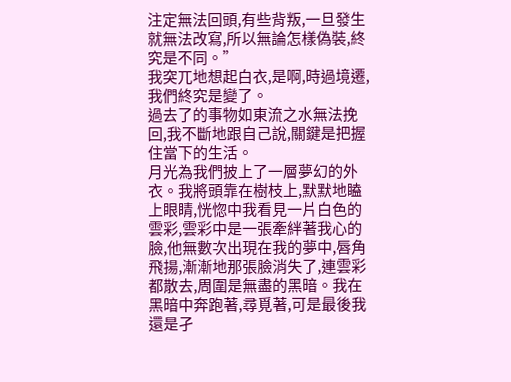注定無法回頭,有些背叛,一旦發生就無法改寫,所以無論怎樣偽裝,終究是不同。”
我突兀地想起白衣,是啊,時過境遷,我們終究是變了。
過去了的事物如東流之水無法挽回,我不斷地跟自己說,關鍵是把握住當下的生活。
月光為我們披上了一層夢幻的外衣。我將頭靠在樹枝上,默默地瞌上眼睛,恍惚中我看見一片白色的雲彩,雲彩中是一張牽絆著我心的臉,他無數次出現在我的夢中,唇角飛揚,漸漸地那張臉消失了,連雲彩都散去,周圍是無盡的黑暗。我在黑暗中奔跑著,尋覓著,可是最後我還是孑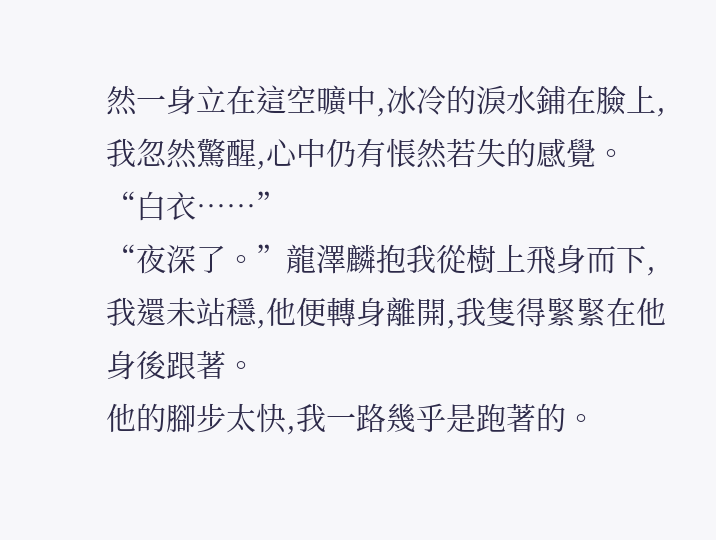然一身立在這空曠中,冰冷的淚水鋪在臉上,我忽然驚醒,心中仍有悵然若失的感覺。
“白衣……”
“夜深了。”龍澤麟抱我從樹上飛身而下,我還未站穩,他便轉身離開,我隻得緊緊在他身後跟著。
他的腳步太快,我一路幾乎是跑著的。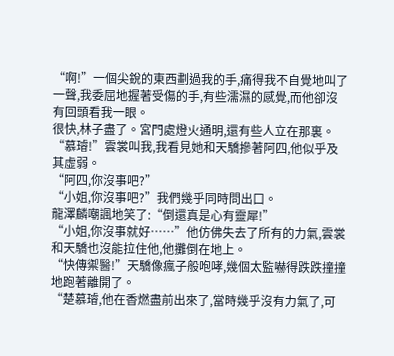“啊!”一個尖銳的東西劃過我的手,痛得我不自覺地叫了一聲,我委屈地握著受傷的手,有些濡濕的感覺,而他卻沒有回頭看我一眼。
很快,林子盡了。宮門處燈火通明,還有些人立在那裏。
“慕璿!”雲裳叫我,我看見她和天驕摻著阿四,他似乎及其虛弱。
“阿四,你沒事吧?”
“小姐,你沒事吧?”我們幾乎同時問出口。
龍澤麟嘲諷地笑了:“倒還真是心有靈犀!”
“小姐,你沒事就好……”他仿佛失去了所有的力氣,雲裳和天驕也沒能拉住他,他攤倒在地上。
“快傳禦醫!”天驕像瘋子般咆哮,幾個太監嚇得跌跌撞撞地跑著離開了。
“楚慕璿,他在香燃盡前出來了,當時幾乎沒有力氣了,可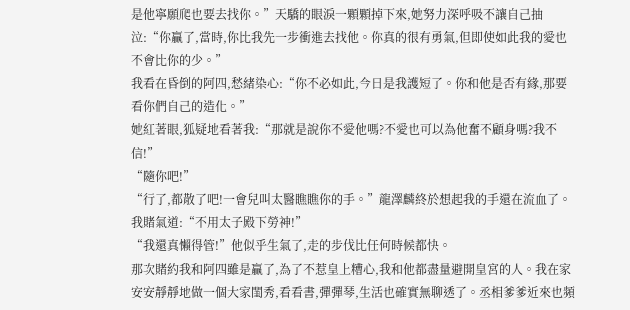是他寧願爬也要去找你。”天驕的眼淚一顆顆掉下來,她努力深呼吸不讓自己抽泣:“你贏了,當時,你比我先一步衝進去找他。你真的很有勇氣,但即使如此我的愛也不會比你的少。”
我看在昏倒的阿四,愁緒染心:“你不必如此,今日是我護短了。你和他是否有緣,那要看你們自己的造化。”
她紅著眼,狐疑地看著我:“那就是說你不愛他嗎?不愛也可以為他奮不顧身嗎?我不信!”
“隨你吧!”
“行了,都散了吧!一會兒叫太醫瞧瞧你的手。”龍澤麟終於想起我的手還在流血了。
我賭氣道:“不用太子殿下勞神!”
“我還真懶得管!”他似乎生氣了,走的步伐比任何時候都快。
那次賭約我和阿四雖是贏了,為了不惹皇上糟心,我和他都盡量避開皇宮的人。我在家安安靜靜地做一個大家閨秀,看看書,彈彈琴,生活也確實無聊透了。丞相爹爹近來也頻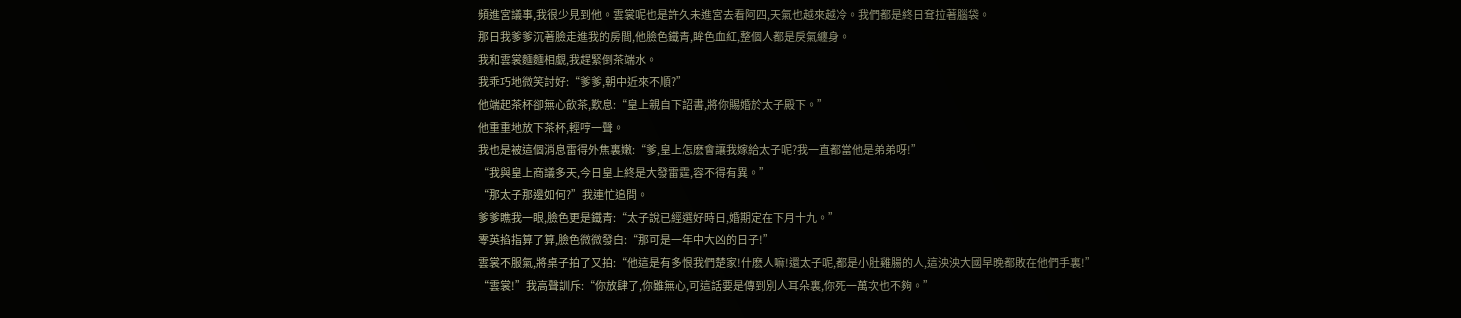頻進宮議事,我很少見到他。雲裳呢也是許久未進宮去看阿四,天氣也越來越冷。我們都是終日耷拉著腦袋。
那日我爹爹沉著臉走進我的房間,他臉色鐵青,眸色血紅,整個人都是戾氣纏身。
我和雲裳麵麵相覷,我趕緊倒茶端水。
我乖巧地微笑討好:“爹爹,朝中近來不順?”
他端起茶杯卻無心飲茶,歎息:“皇上親自下詔書,將你賜婚於太子殿下。”
他重重地放下茶杯,輕哼一聲。
我也是被這個消息雷得外焦裏嫩:“爹,皇上怎麽會讓我嫁給太子呢?我一直都當他是弟弟呀!”
“我與皇上商議多天,今日皇上終是大發雷霆,容不得有異。”
“那太子那邊如何?”我連忙追問。
爹爹瞧我一眼,臉色更是鐵青:“太子說已經選好時日,婚期定在下月十九。”
零英掐指算了算,臉色微微發白:“那可是一年中大凶的日子!”
雲裳不服氣,將桌子拍了又拍:“他這是有多恨我們楚家!什麽人嘛!還太子呢,都是小肚雞腸的人,這泱泱大國早晚都敗在他們手裏!”
“雲裳!”我高聲訓斥:“你放肆了,你雖無心,可這話要是傳到別人耳朵裏,你死一萬次也不夠。”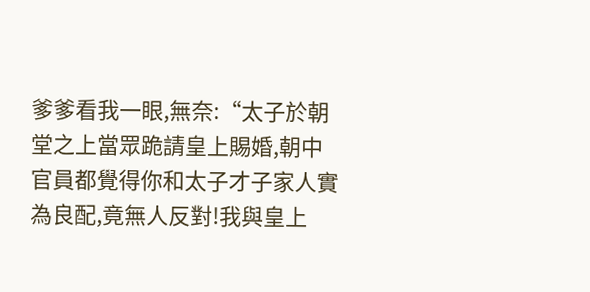爹爹看我一眼,無奈:“太子於朝堂之上當眾跪請皇上賜婚,朝中官員都覺得你和太子才子家人實為良配,竟無人反對!我與皇上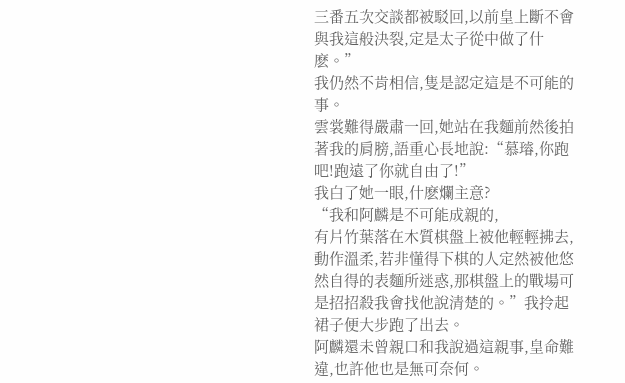三番五次交談都被駁回,以前皇上斷不會與我這般決裂,定是太子從中做了什麽。”
我仍然不肯相信,隻是認定這是不可能的事。
雲裳難得嚴肅一回,她站在我麵前然後拍著我的肩膀,語重心長地說:“慕璿,你跑吧!跑遠了你就自由了!”
我白了她一眼,什麽爛主意?
“我和阿麟是不可能成親的,
有片竹葉落在木質棋盤上被他輕輕拂去,動作溫柔,若非懂得下棋的人定然被他悠然自得的表麵所迷惑,那棋盤上的戰場可是招招殺我會找他說清楚的。”我拎起裙子便大步跑了出去。
阿麟還未曾親口和我說過這親事,皇命難違,也許他也是無可奈何。